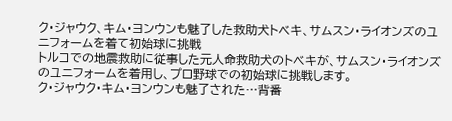ク・ジャウク、キム・ヨンウンも魅了した救助犬トベキ、サムスン・ライオンズのユニフォームを着て初始球に挑戦
トルコでの地震救助に従事した元人命救助犬のトベキが、サムスン・ライオンズのユニフォームを着用し、プロ野球での初始球に挑戦します。
ク・ジャウク・キム・ヨンウンも魅了された…背番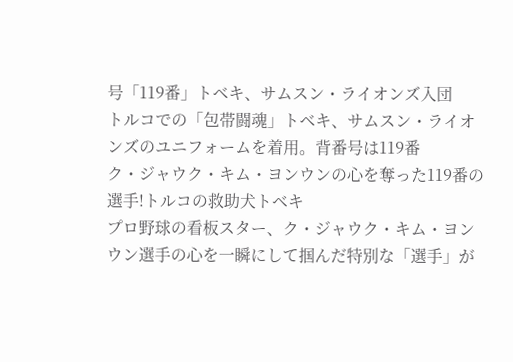号「119番」トベキ、サムスン・ライオンズ入団
トルコでの「包帯闘魂」トベキ、サムスン・ライオンズのユニフォームを着用。背番号は119番
ク・ジャウク・キム・ヨンウンの心を奪った119番の選手!トルコの救助犬トベキ
プロ野球の看板スター、ク・ジャウク・キム・ヨンウン選手の心を一瞬にして掴んだ特別な「選手」が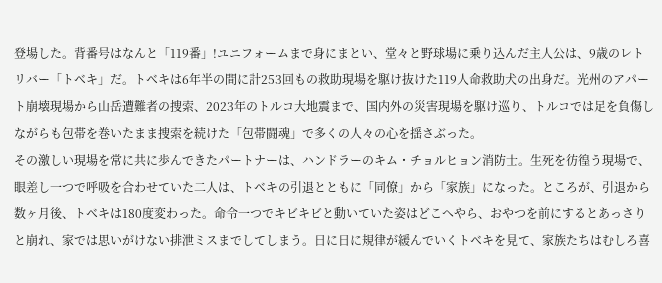登場した。背番号はなんと「119番」!ユニフォームまで身にまとい、堂々と野球場に乗り込んだ主人公は、9歳のレトリバー「トベキ」だ。トベキは6年半の間に計253回もの救助現場を駆け抜けた119人命救助犬の出身だ。光州のアパート崩壊現場から山岳遭難者の捜索、2023年のトルコ大地震まで、国内外の災害現場を駆け巡り、トルコでは足を負傷しながらも包帯を巻いたまま捜索を続けた「包帯闘魂」で多くの人々の心を揺さぶった。
その激しい現場を常に共に歩んできたパートナーは、ハンドラーのキム・チョルヒョン消防士。生死を彷徨う現場で、眼差し一つで呼吸を合わせていた二人は、トベキの引退とともに「同僚」から「家族」になった。ところが、引退から数ヶ月後、トベキは180度変わった。命令一つでキビキビと動いていた姿はどこへやら、おやつを前にするとあっさりと崩れ、家では思いがけない排泄ミスまでしてしまう。日に日に規律が緩んでいくトベキを見て、家族たちはむしろ喜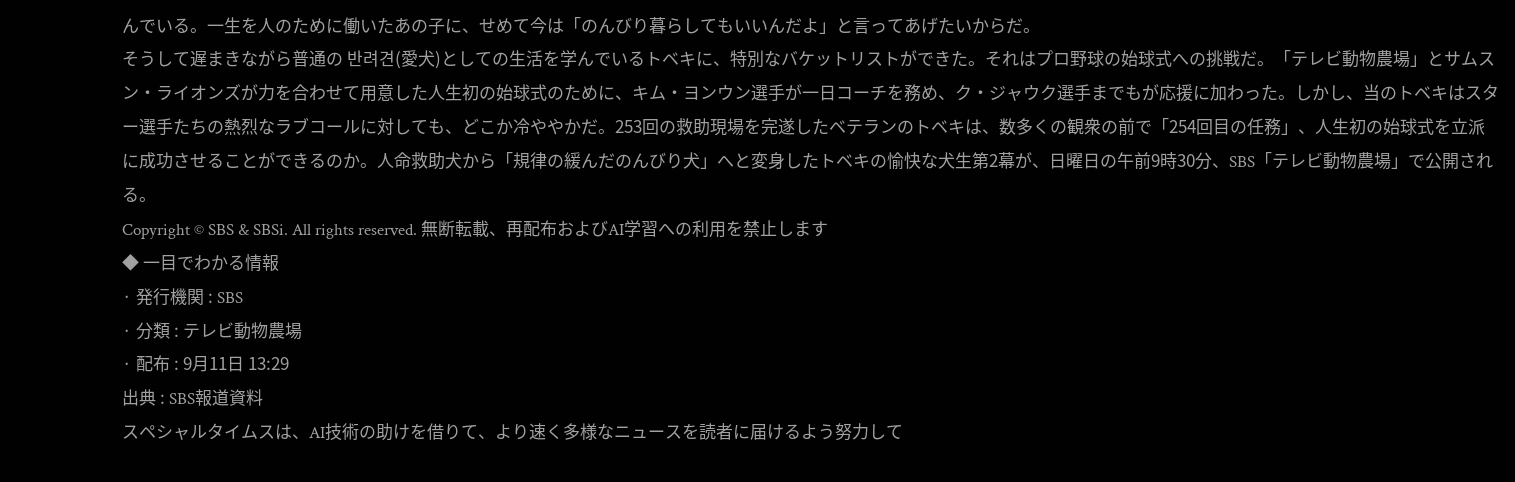んでいる。一生を人のために働いたあの子に、せめて今は「のんびり暮らしてもいいんだよ」と言ってあげたいからだ。
そうして遅まきながら普通の 반려견(愛犬)としての生活を学んでいるトベキに、特別なバケットリストができた。それはプロ野球の始球式への挑戦だ。「テレビ動物農場」とサムスン・ライオンズが力を合わせて用意した人生初の始球式のために、キム・ヨンウン選手が一日コーチを務め、ク・ジャウク選手までもが応援に加わった。しかし、当のトベキはスター選手たちの熱烈なラブコールに対しても、どこか冷ややかだ。253回の救助現場を完遂したベテランのトベキは、数多くの観衆の前で「254回目の任務」、人生初の始球式を立派に成功させることができるのか。人命救助犬から「規律の緩んだのんびり犬」へと変身したトベキの愉快な犬生第2幕が、日曜日の午前9時30分、SBS「テレビ動物農場」で公開される。
Copyright © SBS & SBSi. All rights reserved. 無断転載、再配布およびAI学習への利用を禁止します
◆ 一目でわかる情報
· 発行機関 : SBS
· 分類 : テレビ動物農場
· 配布 : 9月11日 13:29
出典 : SBS報道資料
スペシャルタイムスは、AI技術の助けを借りて、より速く多様なニュースを読者に届けるよう努力して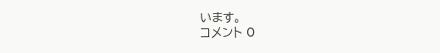います。
コメント 0